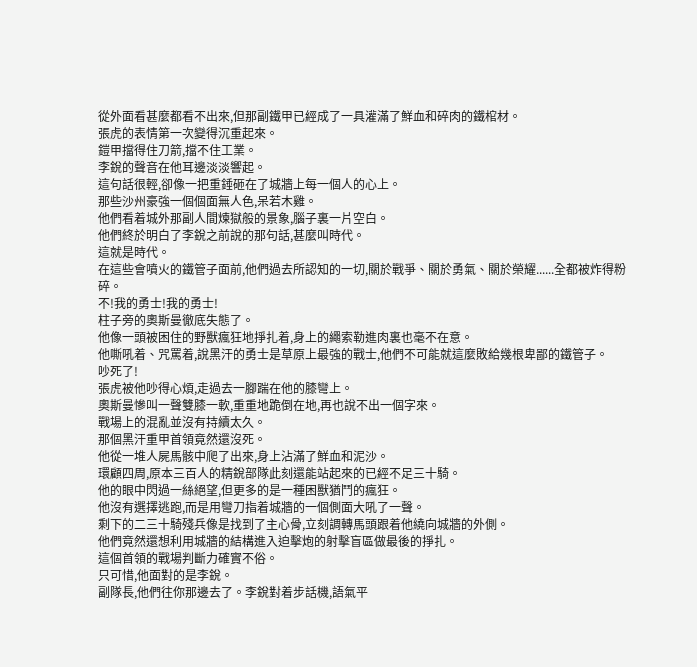從外面看甚麼都看不出來,但那副鐵甲已經成了一具灌滿了鮮血和碎肉的鐵棺材。
張虎的表情第一次變得沉重起來。
鎧甲擋得住刀箭,擋不住工業。
李銳的聲音在他耳邊淡淡響起。
這句話很輕,卻像一把重錘砸在了城牆上每一個人的心上。
那些沙州豪強一個個面無人色,呆若木雞。
他們看着城外那副人間煉獄般的景象,腦子裏一片空白。
他們終於明白了李銳之前說的那句話,甚麼叫時代。
這就是時代。
在這些會噴火的鐵管子面前,他們過去所認知的一切,關於戰爭、關於勇氣、關於榮耀......全都被炸得粉碎。
不!我的勇士!我的勇士!
柱子旁的奧斯曼徹底失態了。
他像一頭被困住的野獸瘋狂地掙扎着,身上的繩索勒進肉裏也毫不在意。
他嘶吼着、咒罵着,說黑汗的勇士是草原上最強的戰士,他們不可能就這麼敗給幾根卑鄙的鐵管子。
吵死了!
張虎被他吵得心煩,走過去一腳踹在他的膝彎上。
奧斯曼慘叫一聲雙膝一軟,重重地跪倒在地,再也說不出一個字來。
戰場上的混亂並沒有持續太久。
那個黑汗重甲首領竟然還沒死。
他從一堆人屍馬骸中爬了出來,身上沾滿了鮮血和泥沙。
環顧四周,原本三百人的精銳部隊此刻還能站起來的已經不足三十騎。
他的眼中閃過一絲絕望,但更多的是一種困獸猶鬥的瘋狂。
他沒有選擇逃跑,而是用彎刀指着城牆的一個側面大吼了一聲。
剩下的二三十騎殘兵像是找到了主心骨,立刻調轉馬頭跟着他繞向城牆的外側。
他們竟然還想利用城牆的結構進入迫擊炮的射擊盲區做最後的掙扎。
這個首領的戰場判斷力確實不俗。
只可惜,他面對的是李銳。
副隊長,他們往你那邊去了。李銳對着步話機,語氣平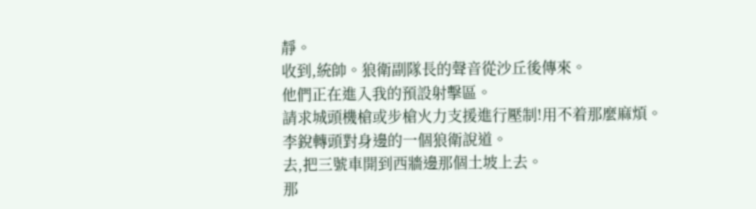靜。
收到,統帥。狼衛副隊長的聲音從沙丘後傳來。
他們正在進入我的預設射擊區。
請求城頭機槍或步槍火力支援進行壓制!用不着那麼麻煩。
李銳轉頭對身邊的一個狼衛說道。
去,把三號車開到西牆邊那個土坡上去。
那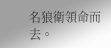名狼衛領命而去。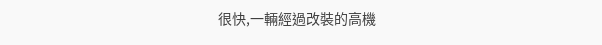很快,一輛經過改裝的高機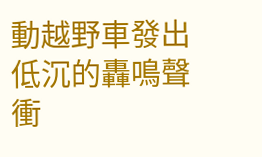動越野車發出低沉的轟鳴聲衝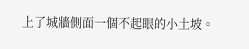上了城牆側面一個不起眼的小土坡。